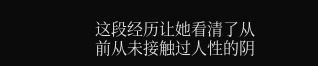这段经历让她看清了从前从未接触过人性的阴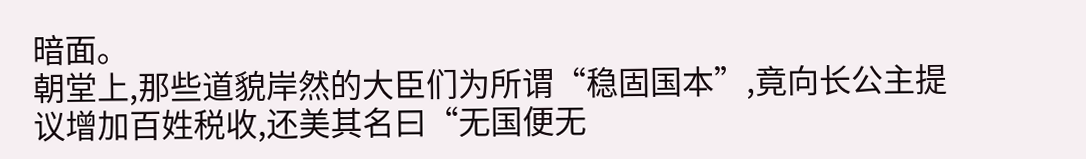暗面。
朝堂上,那些道貌岸然的大臣们为所谓“稳固国本”,竟向长公主提议增加百姓税收,还美其名曰“无国便无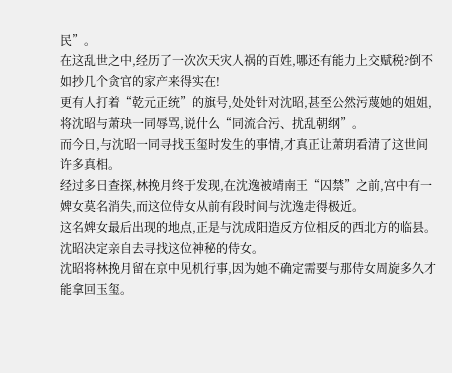民”。
在这乱世之中,经历了一次次天灾人祸的百姓,哪还有能力上交赋税?倒不如抄几个贪官的家产来得实在!
更有人打着“乾元正统”的旗号,处处针对沈昭,甚至公然污蔑她的姐姐,将沈昭与萧玦一同辱骂,说什么“同流合污、扰乱朝纲”。
而今日,与沈昭一同寻找玉玺时发生的事情,才真正让萧玥看清了这世间许多真相。
经过多日查探,林挽月终于发现,在沈逸被靖南王“囚禁”之前,宫中有一婢女莫名消失,而这位侍女从前有段时间与沈逸走得极近。
这名婢女最后出现的地点,正是与沈成阳造反方位相反的西北方的临县。
沈昭决定亲自去寻找这位神秘的侍女。
沈昭将林挽月留在京中见机行事,因为她不确定需要与那侍女周旋多久才能拿回玉玺。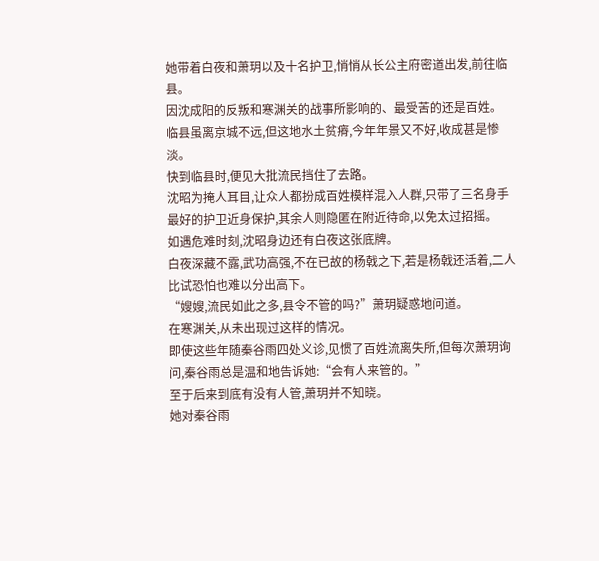她带着白夜和萧玥以及十名护卫,悄悄从长公主府密道出发,前往临县。
因沈成阳的反叛和寒渊关的战事所影响的、最受苦的还是百姓。
临县虽离京城不远,但这地水土贫瘠,今年年景又不好,收成甚是惨淡。
快到临县时,便见大批流民挡住了去路。
沈昭为掩人耳目,让众人都扮成百姓模样混入人群,只带了三名身手最好的护卫近身保护,其余人则隐匿在附近待命,以免太过招摇。
如遇危难时刻,沈昭身边还有白夜这张底牌。
白夜深藏不露,武功高强,不在已故的杨戟之下,若是杨戟还活着,二人比试恐怕也难以分出高下。
“嫂嫂,流民如此之多,县令不管的吗?”萧玥疑惑地问道。
在寒渊关,从未出现过这样的情况。
即使这些年随秦谷雨四处义诊,见惯了百姓流离失所,但每次萧玥询问,秦谷雨总是温和地告诉她:“会有人来管的。”
至于后来到底有没有人管,萧玥并不知晓。
她对秦谷雨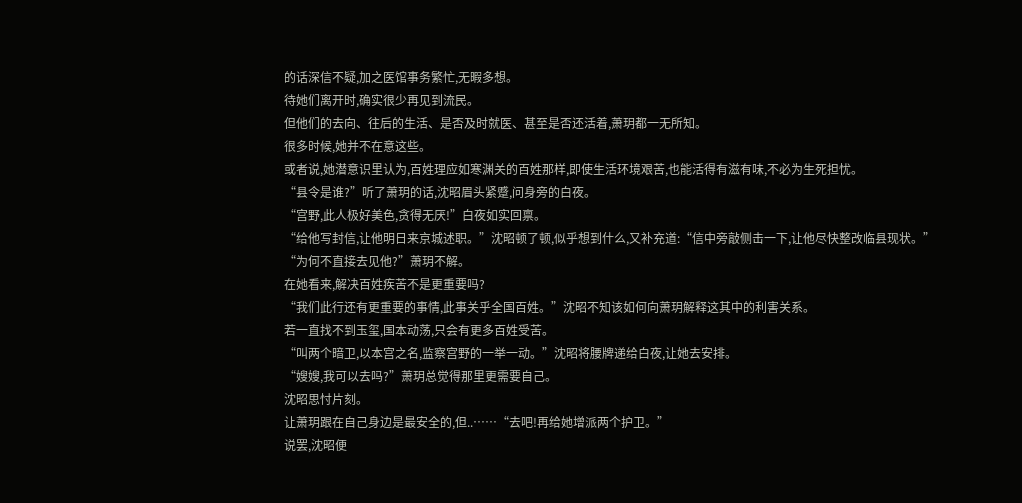的话深信不疑,加之医馆事务繁忙,无暇多想。
待她们离开时,确实很少再见到流民。
但他们的去向、往后的生活、是否及时就医、甚至是否还活着,萧玥都一无所知。
很多时候,她并不在意这些。
或者说,她潜意识里认为,百姓理应如寒渊关的百姓那样,即使生活环境艰苦,也能活得有滋有味,不必为生死担忧。
“县令是谁?”听了萧玥的话,沈昭眉头紧蹙,问身旁的白夜。
“宫野,此人极好美色,贪得无厌!”白夜如实回禀。
“给他写封信,让他明日来京城述职。”沈昭顿了顿,似乎想到什么,又补充道:“信中旁敲侧击一下,让他尽快整改临县现状。”
“为何不直接去见他?”萧玥不解。
在她看来,解决百姓疾苦不是更重要吗?
“我们此行还有更重要的事情,此事关乎全国百姓。”沈昭不知该如何向萧玥解释这其中的利害关系。
若一直找不到玉玺,国本动荡,只会有更多百姓受苦。
“叫两个暗卫,以本宫之名,监察宫野的一举一动。”沈昭将腰牌递给白夜,让她去安排。
“嫂嫂,我可以去吗?”萧玥总觉得那里更需要自己。
沈昭思忖片刻。
让萧玥跟在自己身边是最安全的,但..……“去吧!再给她增派两个护卫。”
说罢,沈昭便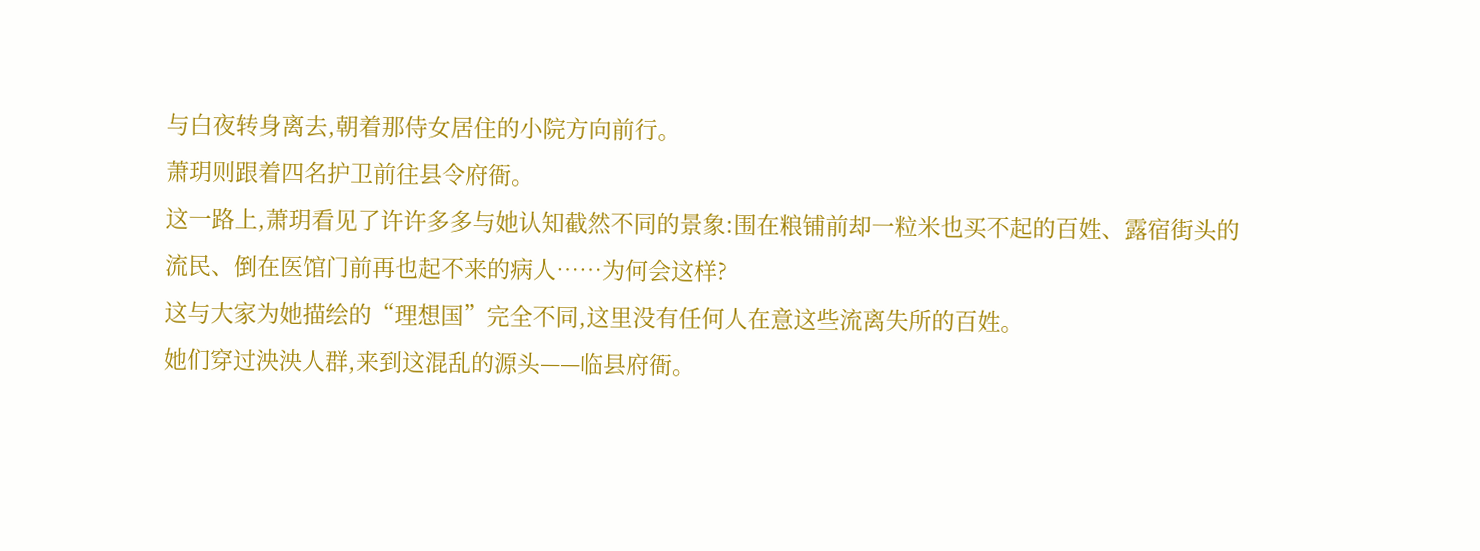与白夜转身离去,朝着那侍女居住的小院方向前行。
萧玥则跟着四名护卫前往县令府衙。
这一路上,萧玥看见了许许多多与她认知截然不同的景象:围在粮铺前却一粒米也买不起的百姓、露宿街头的流民、倒在医馆门前再也起不来的病人……为何会这样?
这与大家为她描绘的“理想国”完全不同,这里没有任何人在意这些流离失所的百姓。
她们穿过泱泱人群,来到这混乱的源头——临县府衙。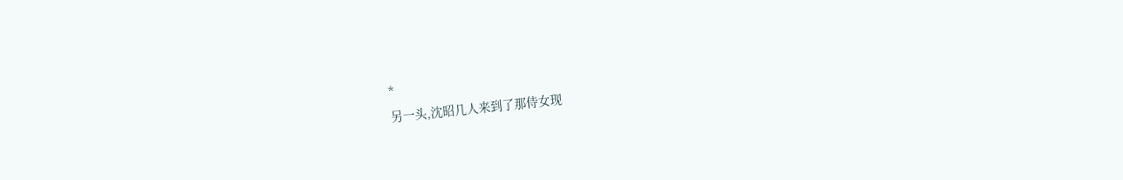*
另一头,沈昭几人来到了那侍女现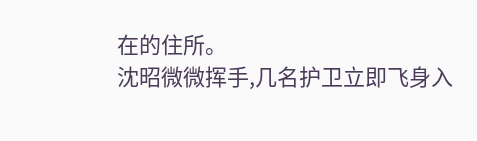在的住所。
沈昭微微挥手,几名护卫立即飞身入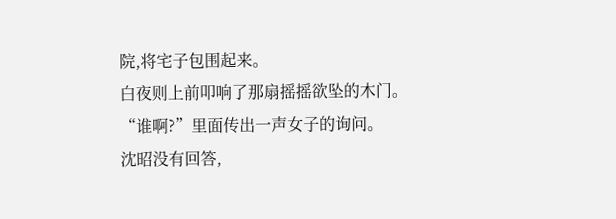院,将宅子包围起来。
白夜则上前叩响了那扇摇摇欲坠的木门。
“谁啊?”里面传出一声女子的询问。
沈昭没有回答,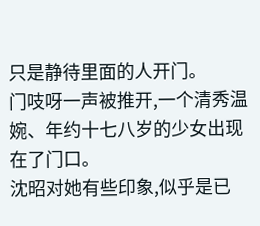只是静待里面的人开门。
门吱呀一声被推开,一个清秀温婉、年约十七八岁的少女出现在了门口。
沈昭对她有些印象,似乎是已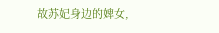故苏妃身边的婢女,